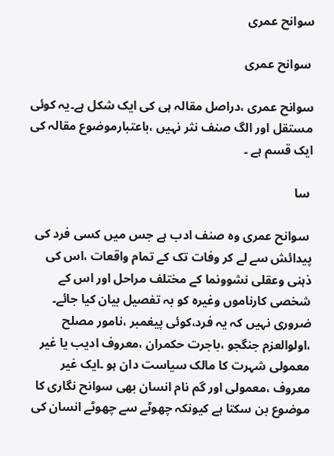سوانح عمری

 سوانح عمری

سوانح عمری ،دراصل مقالہ ہی کی ایک شکل ہے۔یہ کوئی مستقل اور الگ صنف نثر نہیں ،باعتبارموضوع مقالہ کی ایک قسم ہے ۔

 سا

 سوانح عمری وہ صنف ادب ہے جس میں کسی فرد کی پیدائش سے لے کر وفات تک کے تمام واقعات ،اس کی ذہنی وعقلی نشوونما کے مختلف مراحل اور اس کے شخصی کارناموں وغیرہ کو بہ تفصیل بیان کیا جائے۔ ضروری نہیں کہ یہ فرد،کوئی پیغمبر ،نامور مصلح ،اولوالعزم جنگجو ،باجرت حکمران ،معروف ادیب یا غیر معمولی شہرت کا مالک سیاست دان ہو ۔ایک غیر معروف ،معمولی اور گم نام انسان بھی سوانح نگاری کا موضوع بن سکتا ہے کیونکہ چھوٹے سے چھوٹے انسان کی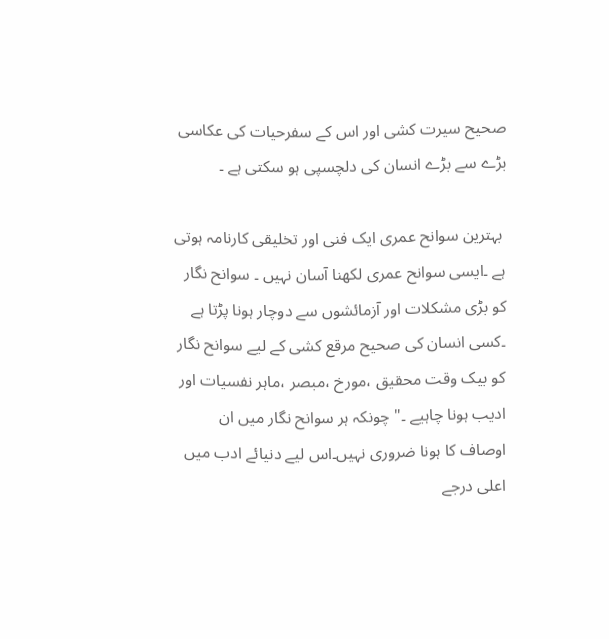صحیح سیرت کشی اور اس کے سفرحیات کی عکاسی بڑے سے بڑے انسان کی دلچسپی ہو سکتی ہے ۔

 بہترین سوانح عمری ایک فنی اور تخلیقی کارنامہ ہوتی ہے ۔ایسی سوانح عمری لکھنا آسان نہیں ۔ سوانح نگار کو بڑی مشکلات اور آزمائشوں سے دوچار ہونا پڑتا ہے ۔کسی انسان کی صحیح مرقع کشی کے لیے سوانح نگار کو بیک وقت محقیق ،مورخ ،مبصر ،ماہر نفسیات اور ادیب ہونا چاہیے ۔" چونکہ ہر سوانح نگار میں ان اوصاف کا ہونا ضروری نہیں۔اس لیے دنیائے ادب میں اعلی درجے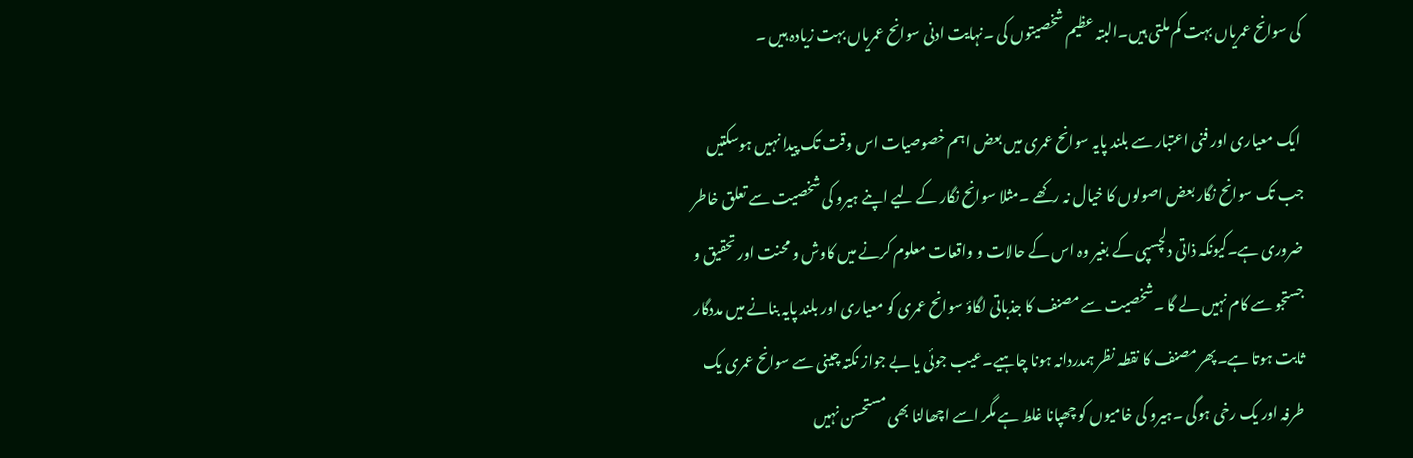کی سوانح عمریاں بہت کم ملتی ہیں۔البتہ عظیم شخصیتوں کی ۔نہایت ادنی سوانح عمریاں بہت زیادہ ہیں ۔

 ایک معیاری اور فنی اعتبار سے بلند پایہ سوانح عمری میں بعض اہم خصوصیات اس وقت تک پیدا نہیں ہوسکتیں جب تک سوانح نگار بعض اصولوں کا خیال نہ رکھے ۔مثلا سوانح نگار کے لیے اپنے ہیرو کی شخصیت سے تعلق خاطر ضروری ہے۔کیونکہ ذاتی دلچسپی کے بغیر وہ اس کے حالات و واقعات معلوم کرنے میں کاوش و محنت اور تحقیق و جستجو سے کام نہیں لے گا ۔شخصیت سے مصنف کا جذباتی لگاؤ سوانح عمری کو معیاری اور بلند پایہ بنانے میں مددگار ثابت ہوتا ہے۔پھر مصنف کا نقطہ نظر ہمدردانہ ہونا چاہیے۔عیب جوئی یا بے جواز نکتہ چینی سے سوانح عمری یک طرفہ اور یک رخی ہوگی ۔ہیرو کی خامیوں کو چھپانا غلط ہے مگر اسے اچھالنا بھی مستحسن نہیں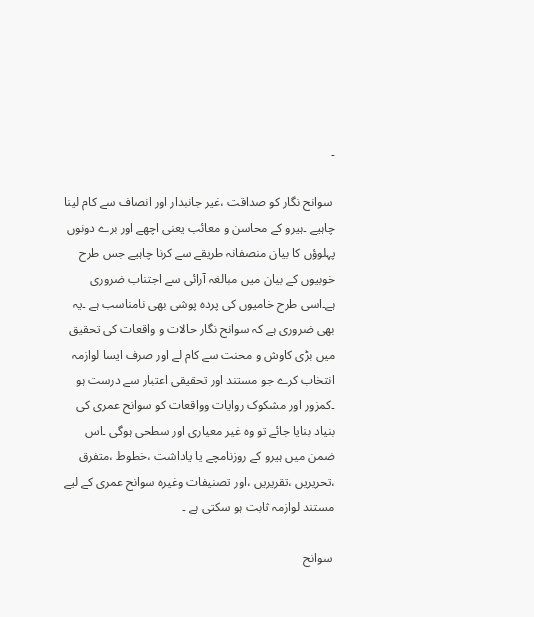۔

 سوانح نگار کو صداقت ،غیر جانبدار اور انصاف سے کام لینا چاہیے ۔ہیرو کے محاسن و معائب یعنی اچھے اور برے دونوں پہلوؤں کا بیان منصفانہ طریقے سے کرنا چاہیے جس طرح خوبیوں کے بیان میں مبالغہ آرائی سے اجتناب ضروری ہے۔اسی طرح خامیوں کی پردہ پوشی بھی نامناسب ہے ۔یہ بھی ضروری ہے کہ سوانح نگار حالات و واقعات کی تحقیق میں بڑی کاوش و محنت سے کام لے اور صرف ایسا لوازمہ انتخاب کرے جو مستند اور تحقیقی اعتبار سے درست ہو ۔کمزور اور مشکوک روایات وواقعات کو سوانح عمری کی بنیاد بنایا جائے تو وہ غیر معیاری اور سطحی ہوگی ۔اس ضمن میں ہیرو کے روزنامچے یا یاداشت ،خطوط ،متفرق ،تحریریں ،تقریریں ،اور تصنیفات وغیرہ سوانح عمری کے لیے مستند لوازمہ ثابت ہو سکتی ہے ۔

 سوانح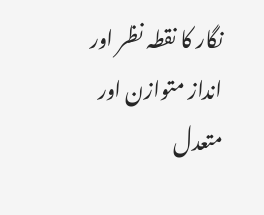نگار کا نقطہ نظر اور انداز متوازن اور متعدل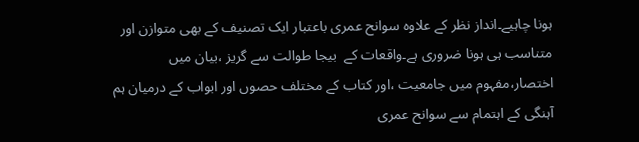ہونا چاہیے۔انداز نظر کے علاوہ سوانح عمری باعتبار ایک تصنیف کے بھی متوازن اور متناسب ہی ہونا ضروری ہے۔واقعات کے  بیجا طوالت سے گریز ،بیان میں اختصار،مفہوم میں جامعیت ،اور کتاب کے مختلف حصوں اور ابواب کے درمیان ہم آہنگی کے اہتمام سے سوانح عمری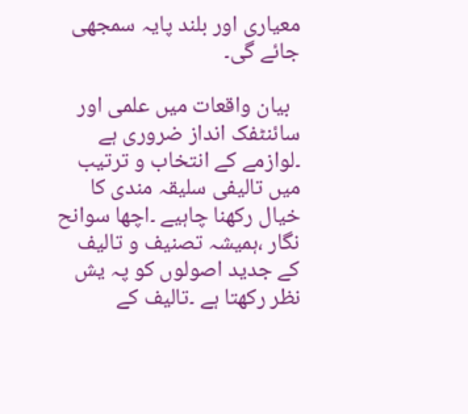معیاری اور بلند پایہ سمجھی جائے گی۔

  بیان واقعات میں علمی اور سائنٹفک انداز ضروری ہے ۔لوازمے کے انتخاب و ترتیب میں تالیفی سلیقہ مندی کا خیال رکھنا چاہیے ۔اچھا سوانح نگار ،ہمیشہ تصنیف و تالیف کے جدید اصولوں کو پہ یش نظر رکھتا ہے ۔تالیف کے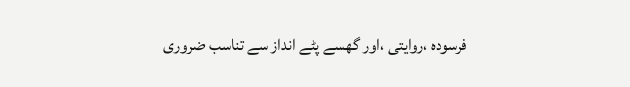فرسودہ ،روایتی ،اور گھسے پٹے انداز سے تناسب ضروری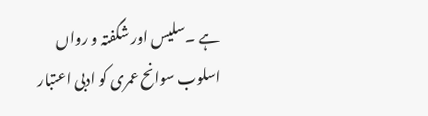ہے ۔سلیس اور شگفتہ و رواں اسلوب سوانح عمری کو ادبی اعتبار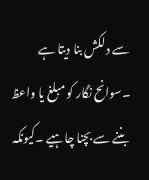سے دلکش بنا دیتا ہے ۔سوانح نگار کو مبلغ یا واعظ  بننے سے بچنا چاہیے ۔کیونکہ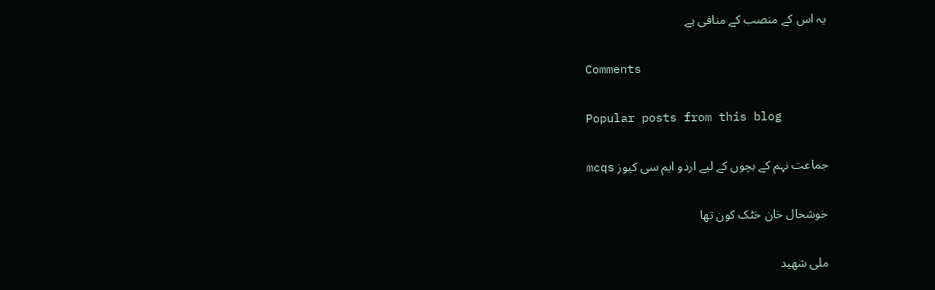یہ اس کے منصب کے منافی ہے

Comments

Popular posts from this blog

جماعت نہم کے بچوں کے لیے اردو ایم سی کیوز mcqs

خوشحال خان خٹک کون تھا

ملی شهيد